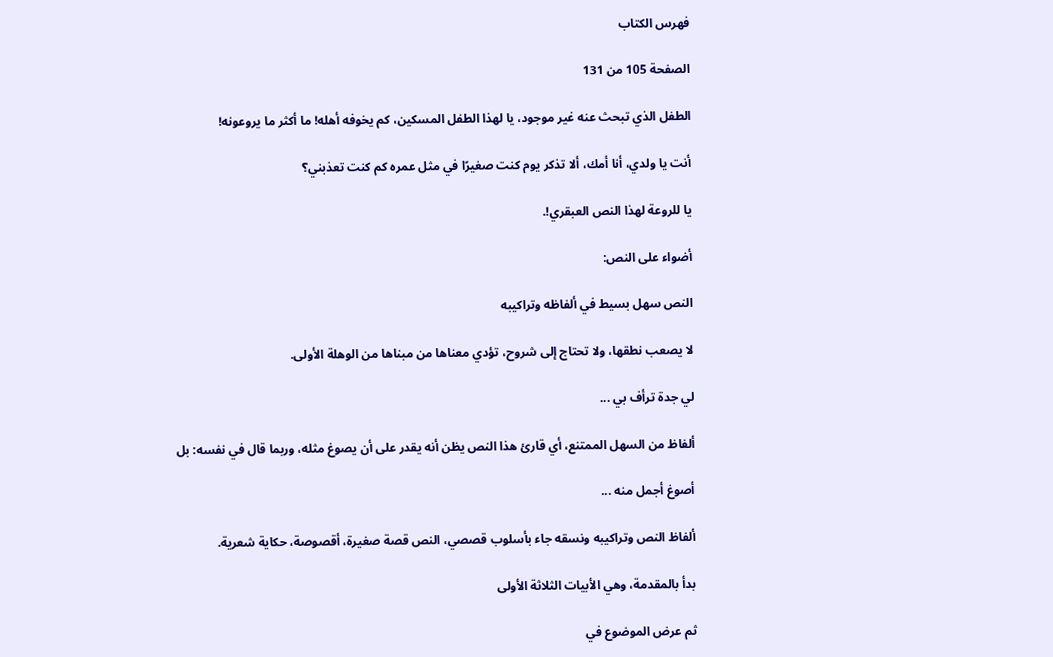فهرس الكتاب

الصفحة 105 من 131

الطفل الذي تبحث عنه غير موجود، يا لهذا الطفل المسكين، كم يخوفه أهله! ما أكثر ما يروعونه!

أنت يا ولدي، أنا أمك، ألا تذكر يوم كنت صغيرًا في مثل عمره كم كنت تعذبني؟

يا للروعة لهذا النص العبقري!.

أضواء على النص:

النص سهل بسيط في ألفاظه وتراكيبه

لا يصعب نطقها، ولا تحتاج إلى شروح، تؤدي معناها من مبناها من الوهلة الأولى.

لي جدة ترأف بي ...

ألفاظ من السهل الممتنع، أي قارئ هذا النص يظن أنه يقدر على أن يصوغ مثله، وربما قال في نفسه: بل

أصوغ أجمل منه ...

ألفاظ النص وتراكيبه ونسقه جاء بأسلوب قصصي، النص قصة صغيرة، أقصوصة، حكاية شعرية.

بدأ بالمقدمة، وهي الأبيات الثلاثة الأولى

ثم عرض الموضوع في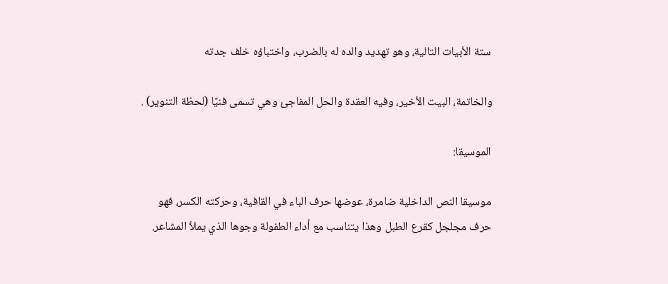ستة الأبيات التالية، وهو تهديد والده له بالضرب، واختباؤه خلف جدته

والخاتمة، البيت الأخير، وفيه العقدة والحل المفاجئ وهي تسمى فنيًا (لحظة التنوير) .

الموسيقا:

موسيقا النص الداخلية ضامرة، عوضها حرف الباء في القافية، وحركته الكسر، فهو حرف مجلجل كقرع الطبل وهذا يتناسب مع أداء الطفولة وجوها الذي يملأ المشاعر.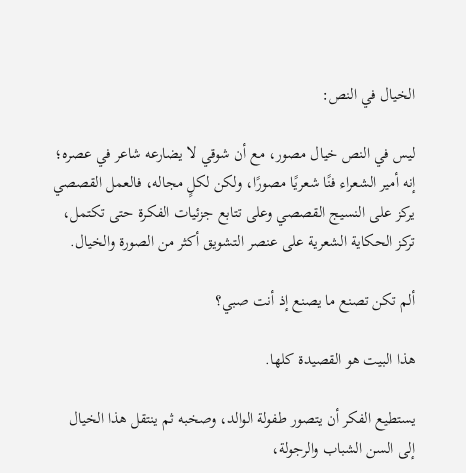الخيال في النص:

ليس في النص خيال مصور، مع أن شوقي لا يضارعه شاعر في عصره؛ إنه أمير الشعراء فنًا شعريًا مصورًا، ولكن لكلٍ مجاله، فالعمل القصصي يركز على النسيج القصصي وعلى تتابع جزئيات الفكرة حتى تكتمل، تركز الحكاية الشعرية على عنصر التشويق أكثر من الصورة والخيال.

ألم تكن تصنع ما يصنع إذ أنت صبي؟

هذا البيت هو القصيدة كلها.

يستطيع الفكر أن يتصور طفولة الوالد، وصخبه ثم ينتقل هذا الخيال إلى السن الشباب والرجولة،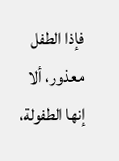فإذا الطفل معذور، ألا إنها الطفولة،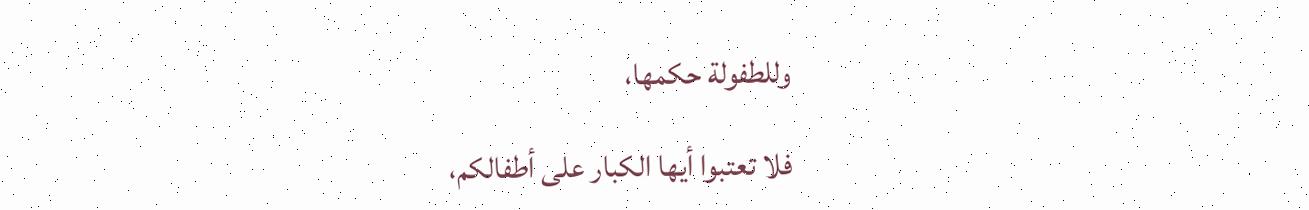وللطفولة حكمها،

فلا تعتبوا أيها الكبار على أطفالكم،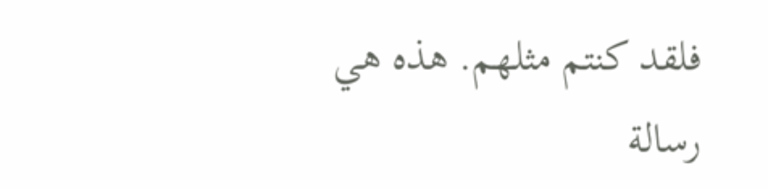فلقد كنتم مثلهم. هذه هي رسالة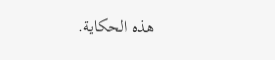هذه الحكاية.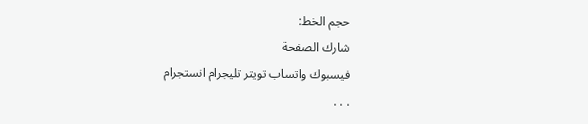حجم الخط:
شارك الصفحة
فيسبوك واتساب تويتر تليجرام انستجرام
. . .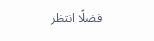فضلًا انتظر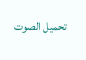تحميل الصوت